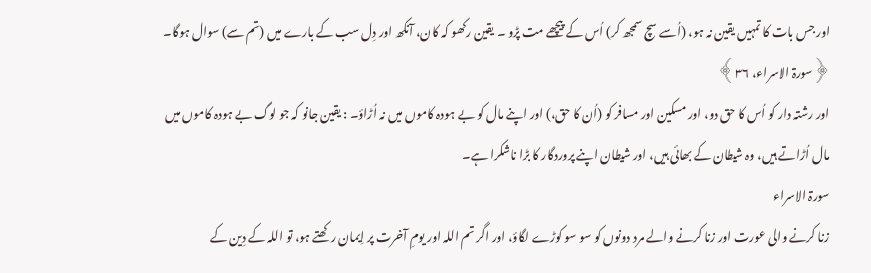اور جس بات کا تمہیں یقین نہ ہو، (اُسے سچ سمجھ کر) اُس کے پیچھے مت پڑو ۔ یقین رکھو کہ کان، آنکھ اور دِل سب کے بارے میں (تم سے) سوال ہوگا۔
﴿سورۃ الاسراء، ۳۶﴾
اور رشتہ دار کو اُس کا حق دو، اور مسکین اور مسافر کو (اُن کا حق،) اور اپنے مال کو بے ہودہ کاموں میں نہ اُڑاؤ۔ : یقین جانو کہ جو لوگ بے ہودہ کاموں میں مال اُڑاتے ہیں، وہ شیطان کے بھائی ہیں، اور شیطان اپنے پروردگار کا بڑا ناشکرا ہے۔
سورۃ الاسراء
زنا کرنے والی عورت اور زنا کرنے والے مرد دونوں کو سو سو کوڑے لگاؤ، اور اگر تم اللہ اور یومِ آخرت پر اِیمان رکھتے ہو، تو اللہ کے دِین کے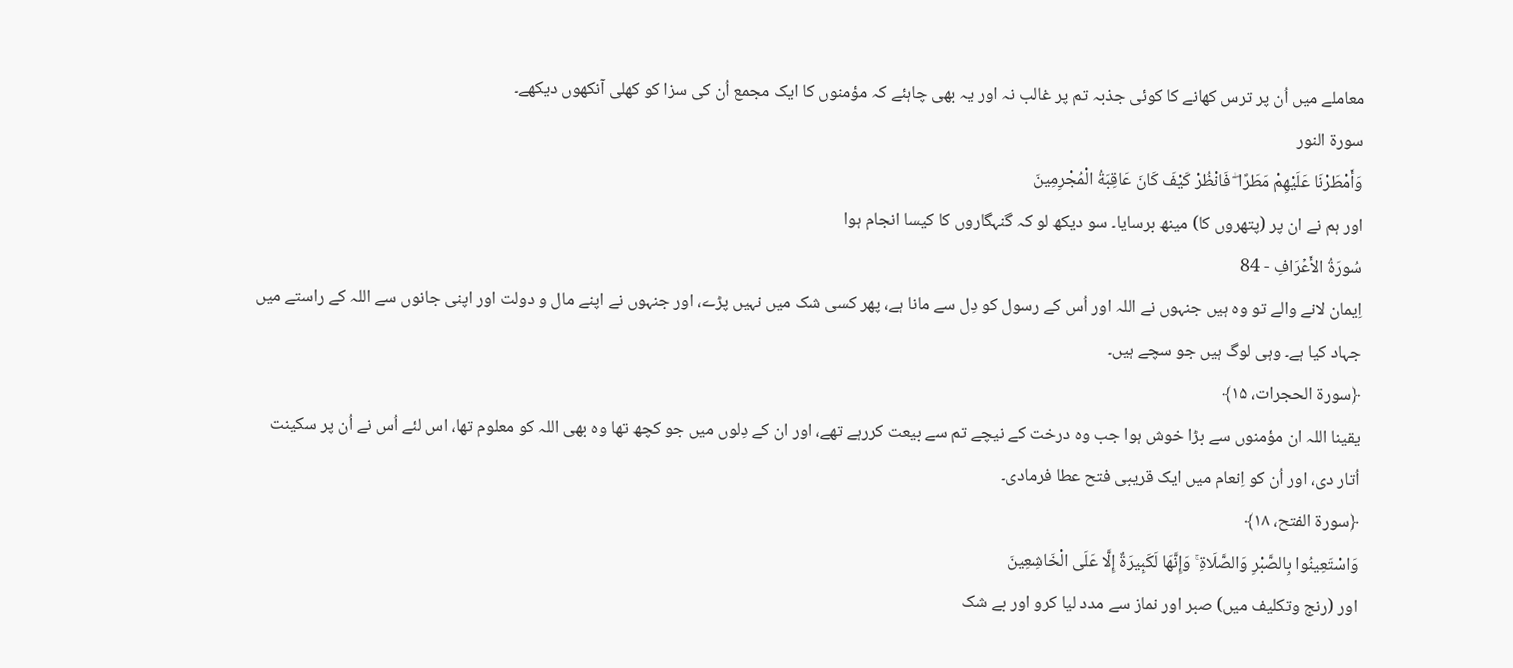معاملے میں اُن پر ترس کھانے کا کوئی جذبہ تم پر غالب نہ اور یہ بھی چاہئے کہ مؤمنوں کا ایک مجمع اُن کی سزا کو کھلی آنکھوں دیکھے۔
سورۃ النور
وَأَمْطَرْنَا عَلَيْهِمْ مَطَرًا ۖ فَانْظُرْ كَيْفَ كَانَ عَاقِبَةُ الْمُجْرِمِينَ
اور ہم نے ان پر (پتھروں کا) مینھ برسایا۔ سو دیکھ لو کہ گنہگاروں کا کیسا انجام ہوا
سُورَةُ الأَعۡرَافِ - 84
اِیمان لانے والے تو وہ ہیں جنہوں نے اللہ اور اُس کے رسول کو دِل سے مانا ہے، پھر کسی شک میں نہیں پڑے، اور جنہوں نے اپنے مال و دولت اور اپنی جانوں سے اللہ کے راستے میں جہاد کیا ہے۔ وہی لوگ ہیں جو سچے ہیں۔
﴿سورۃ الحجرات، ۱۵﴾
یقینا اللہ ان مؤمنوں سے بڑا خوش ہوا جب وہ درخت کے نیچے تم سے بیعت کررہے تھے، اور ان کے دِلوں میں جو کچھ تھا وہ بھی اللہ کو معلوم تھا، اس لئے اُس نے اُن پر سکینت اُتار دی، اور اُن کو اِنعام میں ایک قریبی فتح عطا فرمادی۔
﴿سورۃ الفتح، ۱۸﴾
وَاسْتَعِينُوا بِالصَّبْرِ وَالصَّلَاةِ ۚ وَإِنَّهَا لَكَبِيرَةٌ إِلَّا عَلَى الْخَاشِعِينَ
اور (رنج وتکلیف میں) صبر اور نماز سے مدد لیا کرو اور بے شک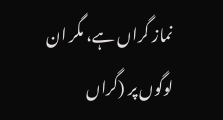نماز گراں ہے، مگر ان لوگوں پر (گراں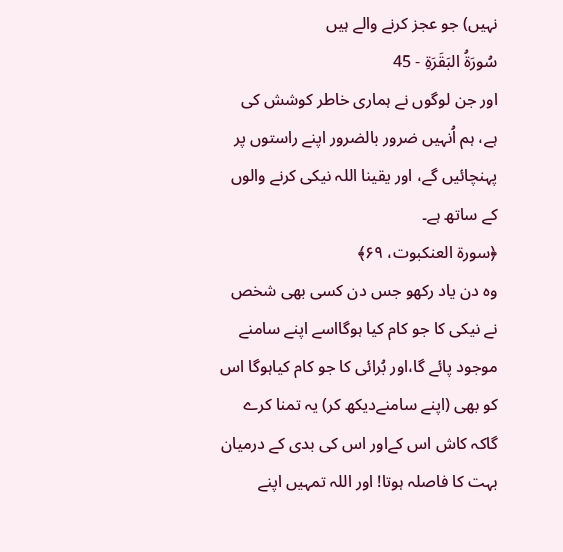نہیں) جو عجز کرنے والے ہیں
سُورَةُ البَقَرَةِ - 45
اور جن لوگوں نے ہماری خاطر کوشش کی ہے، ہم اُنہیں ضرور بالضرور اپنے راستوں پر پہنچائیں گے، اور یقینا اللہ نیکی کرنے والوں کے ساتھ ہے۔
﴿سورۃ العنکبوت، ۶۹﴾
وہ دن یاد رکھو جس دن کسی بھی شخص نے نیکی کا جو کام کیا ہوگااسے اپنے سامنے موجود پائے گا،اور بُرائی کا جو کام کیاہوگا اس کو بھی (اپنے سامنےدیکھ کر) یہ تمنا کرے گاکہ کاش اس کےاور اس کی بدی کے درمیان بہت کا فاصلہ ہوتا! اور اللہ تمہیں اپنے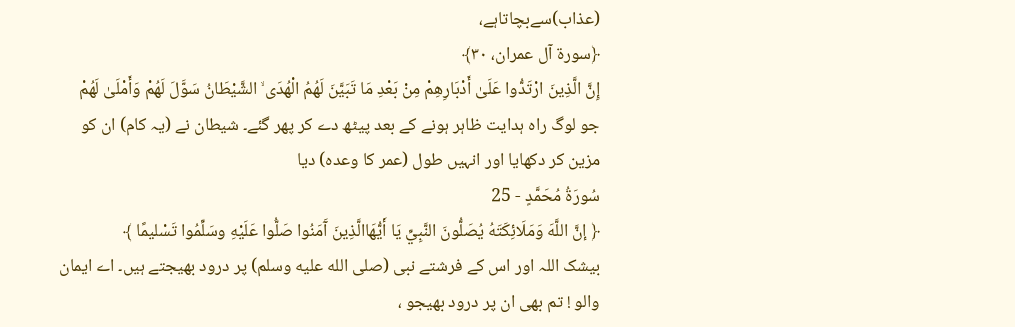(عذاب)سےبچاتاہے،
﴿سورۃ آل عمران، ۳۰﴾
إِنَّ الَّذِينَ ارْتَدُّوا عَلَىٰ أَدْبَارِهِمْ مِنْ بَعْدِ مَا تَبَيَّنَ لَهُمُ الْهُدَى ۙ الشَّيْطَانُ سَوَّلَ لَهُمْ وَأَمْلَىٰ لَهُمْ
جو لوگ راہ ہدایت ظاہر ہونے کے بعد پیٹھ دے کر پھر گئے۔ شیطان نے (یہ کام) ان کو مزین کر دکھایا اور انہیں طول (عمر کا وعدہ) دیا
سُورَةُ مُحَمَّدٍ - 25
﴿ إنَّ اللَّهَ وَمَلَائِكَتَهُ يُصَلُّونَ النَّبِيِّ يَا أَيُّهَاالَّذِينَ آَمَنُوا صَلُّوا عَلَيْهِ وسَلِّمُوا تَسْليمًا ﴾
بیشک اللہ اور اس کے فرشتے نبی (صلى الله عليه وسلم) پر درود بھیجتے ہیں۔ اے ایمان والو ! تم بھی ان پر درود بھیجو ،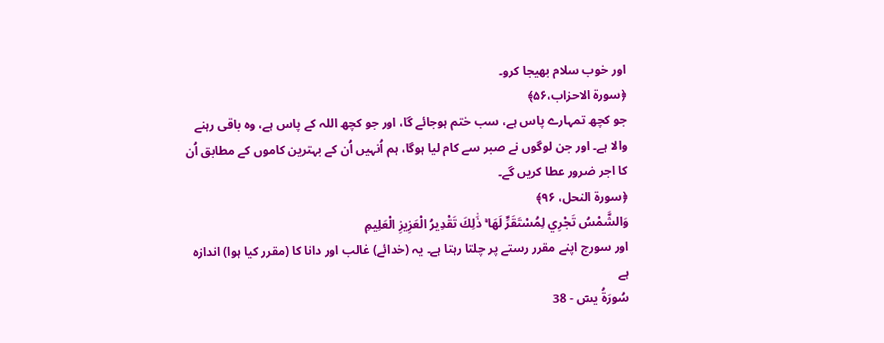اور خوب سلام بھیجا کرو۔
﴿سورۃ الاحزاب،۵۶﴾
جو کچھ تمہارے پاس ہے، سب ختم ہوجائے گا، اور جو کچھ اللہ کے پاس ہے، وہ باقی رہنے والا ہے۔ اور جن لوگوں نے صبر سے کام لیا ہوگا، ہم اُنہیں اُن کے بہترین کاموں کے مطابق اُن کا اجر ضرور عطا کریں گے۔
﴿سورۃ النحل، ۹۶﴾
وَالشَّمْسُ تَجْرِي لِمُسْتَقَرٍّ لَهَا ۚ ذَٰلِكَ تَقْدِيرُ الْعَزِيزِ الْعَلِيمِ
اور سورج اپنے مقرر رستے پر چلتا رہتا ہے۔ یہ (خدائے) غالب اور دانا کا (مقرر کیا ہوا) اندازہ ہے
سُورَةُ يسٓ - 38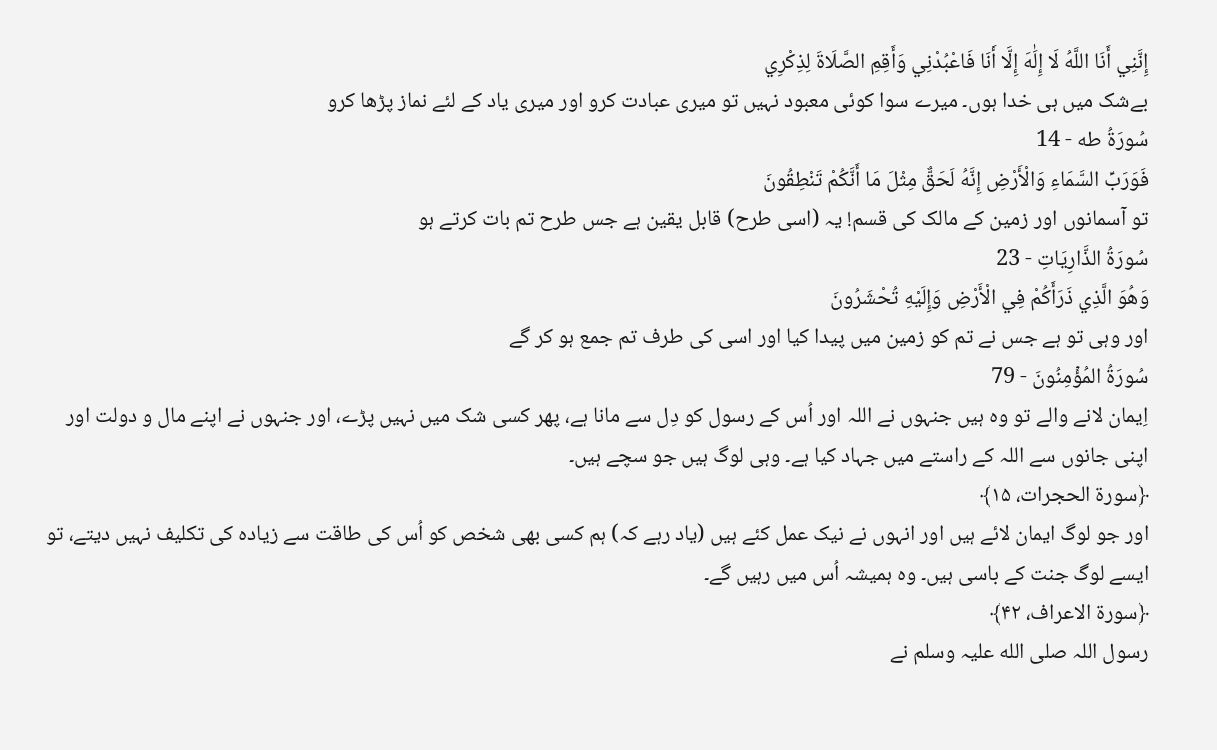إِنَّنِي أَنَا اللَّهُ لَا إِلَٰهَ إِلَّا أَنَا فَاعْبُدْنِي وَأَقِمِ الصَّلَاةَ لِذِكْرِي
بےشک میں ہی خدا ہوں۔ میرے سوا کوئی معبود نہیں تو میری عبادت کرو اور میری یاد کے لئے نماز پڑھا کرو
سُورَةُ طه - 14
فَوَرَبِّ السَّمَاءِ وَالْأَرْضِ إِنَّهُ لَحَقٌّ مِثْلَ مَا أَنَّكُمْ تَنْطِقُونَ
تو آسمانوں اور زمین کے مالک کی قسم! یہ (اسی طرح) قابل یقین ہے جس طرح تم بات کرتے ہو
سُورَةُ الذَّارِيَاتِ - 23
وَهُوَ الَّذِي ذَرَأَكُمْ فِي الْأَرْضِ وَإِلَيْهِ تُحْشَرُونَ
اور وہی تو ہے جس نے تم کو زمین میں پیدا کیا اور اسی کی طرف تم جمع ہو کر گے
سُورَةُ المُؤۡمِنُونَ - 79
اِیمان لانے والے تو وہ ہیں جنہوں نے اللہ اور اُس کے رسول کو دِل سے مانا ہے، پھر کسی شک میں نہیں پڑے، اور جنہوں نے اپنے مال و دولت اور اپنی جانوں سے اللہ کے راستے میں جہاد کیا ہے۔ وہی لوگ ہیں جو سچے ہیں۔
﴿سورۃ الحجرات، ۱۵﴾
اور جو لوگ ایمان لائے ہیں اور انہوں نے نیک عمل کئے ہیں (یاد رہے کہ) ہم کسی بھی شخص کو اُس کی طاقت سے زیادہ کی تکلیف نہیں دیتے، تو ایسے لوگ جنت کے باسی ہیں۔ وہ ہمیشہ اُس میں رہیں گے۔
﴿سورۃ الاعراف، ۴۲﴾
رسول اللہ صلی الله علیہ وسلم نے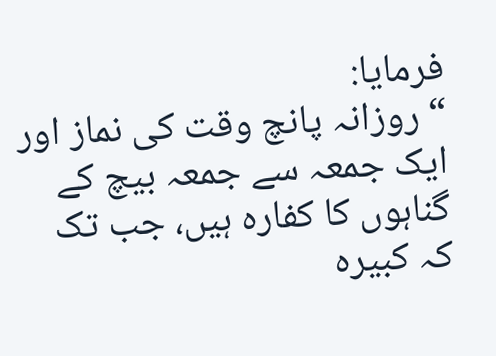فرمایا:
“ روزانہ پانچ وقت کی نماز اور ایک جمعہ سے جمعہ بیچ کے گناہوں کا کفارہ ہیں، جب تک کہ کبیرہ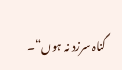گناہ سرزد نہ ہوں“۔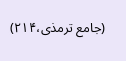(جامع ترمذی،۲۱۴)